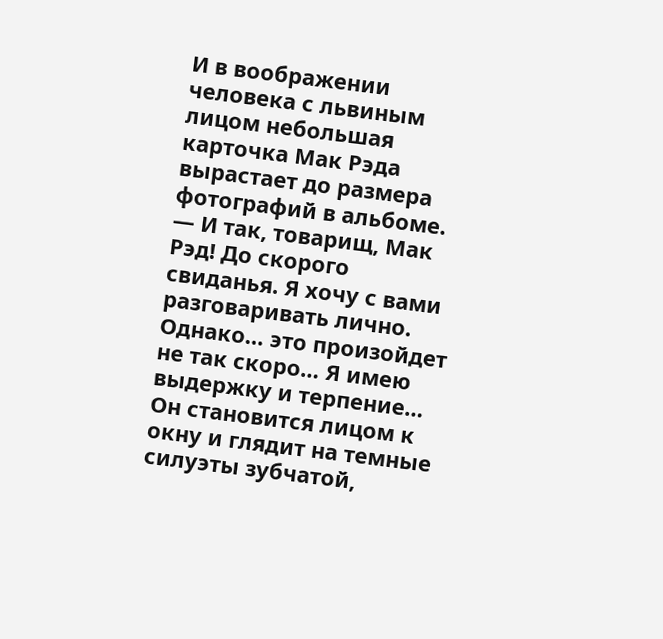И в воображении человека с львиным лицом небольшая карточка Мак Рэда вырастает до размера фотографий в альбоме.
— И так, товарищ, Мак Рэд! До скорого свиданья. Я хочу с вами разговаривать лично. Однако… это произойдет не так скоро… Я имею выдержку и терпение…
Он становится лицом к окну и глядит на темные силуэты зубчатой,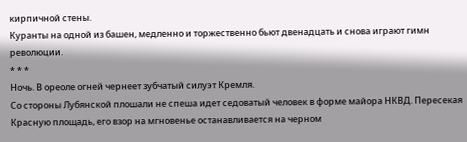кирпичной стены.
Куранты на одной из башен, медленно и торжественно бьют двенадцать и снова играют гимн революции.
* * *
Ночь. В ореоле огней чернеет зубчатый силуэт Кремля.
Со стороны Лубянской плошали не спеша идет седоватый человек в форме майора НКВД. Пересекая Красную площадь, его взор на мгновенье останавливается на черном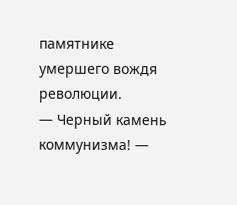памятнике умершего вождя революции.
— Черный камень коммунизма! —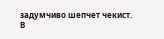задумчиво шепчет чекист.
В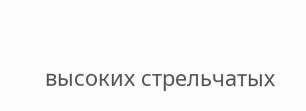высоких стрельчатых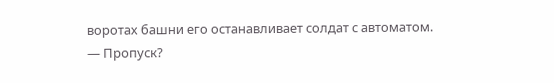воротах башни его останавливает солдат с автоматом.
— Пропуск?